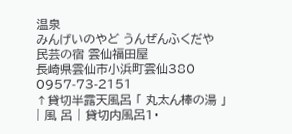温泉
みんげいのやど うんぜんふくだや
民芸の宿 雲仙福田屋
長崎県雲仙市小浜町雲仙380
0957-73-2151
↑貸切半露天風呂 「 丸太ん棒の湯 」
| 風 呂 | 貸切内風呂1・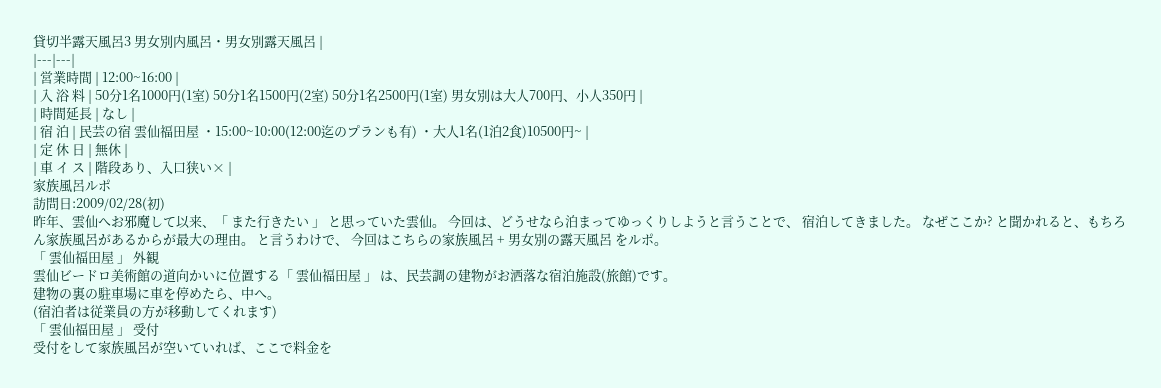貸切半露天風呂3 男女別内風呂・男女別露天風呂 |
|---|---|
| 営業時間 | 12:00~16:00 |
| 入 浴 料 | 50分1名1000円(1室) 50分1名1500円(2室) 50分1名2500円(1室) 男女別は大人700円、小人350円 |
| 時間延長 | なし |
| 宿 泊 | 民芸の宿 雲仙福田屋 ・15:00~10:00(12:00迄のプランも有) ・大人1名(1泊2食)10500円~ |
| 定 休 日 | 無休 |
| 車 イ ス | 階段あり、入口狭い× |
家族風呂ルポ
訪問日:2009/02/28(初)
昨年、雲仙へお邪魔して以来、「 また行きたい 」 と思っていた雲仙。 今回は、どうせなら泊まってゆっくりしようと言うことで、 宿泊してきました。 なぜここか? と聞かれると、もちろん家族風呂があるからが最大の理由。 と言うわけで、 今回はこちらの家族風呂 + 男女別の露天風呂 をルポ。
「 雲仙福田屋 」 外観
雲仙ビードロ美術館の道向かいに位置する「 雲仙福田屋 」 は、民芸調の建物がお洒落な宿泊施設(旅館)です。
建物の裏の駐車場に車を停めたら、中へ。
(宿泊者は従業員の方が移動してくれます)
「 雲仙福田屋 」 受付
受付をして家族風呂が空いていれば、ここで料金を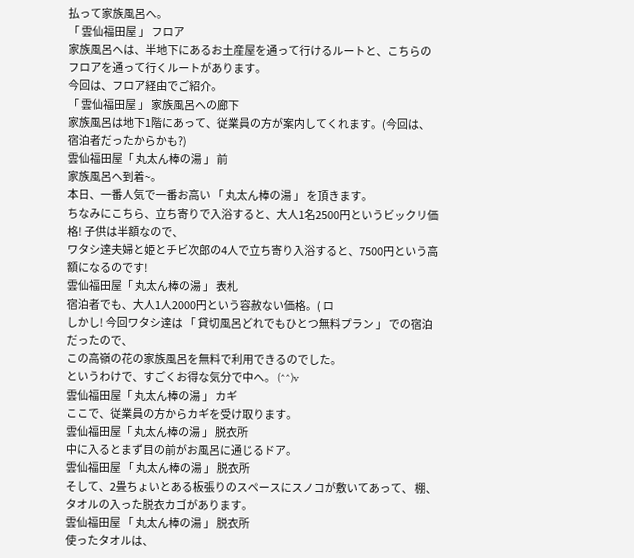払って家族風呂へ。
「 雲仙福田屋 」 フロア
家族風呂へは、半地下にあるお土産屋を通って行けるルートと、こちらのフロアを通って行くルートがあります。
今回は、フロア経由でご紹介。
「 雲仙福田屋 」 家族風呂への廊下
家族風呂は地下1階にあって、従業員の方が案内してくれます。(今回は、宿泊者だったからかも?)
雲仙福田屋「 丸太ん棒の湯 」 前
家族風呂へ到着~。
本日、一番人気で一番お高い 「 丸太ん棒の湯 」 を頂きます。
ちなみにこちら、立ち寄りで入浴すると、大人1名2500円というビックリ価格! 子供は半額なので、
ワタシ達夫婦と姫とチビ次郎の4人で立ち寄り入浴すると、7500円という高額になるのです!
雲仙福田屋「 丸太ん棒の湯 」 表札
宿泊者でも、大人1人2000円という容赦ない価格。( ロ
しかし! 今回ワタシ達は 「 貸切風呂どれでもひとつ無料プラン 」 での宿泊だったので、
この高嶺の花の家族風呂を無料で利用できるのでした。
というわけで、すごくお得な気分で中へ。 (^^)v
雲仙福田屋「 丸太ん棒の湯 」 カギ
ここで、従業員の方からカギを受け取ります。
雲仙福田屋「 丸太ん棒の湯 」 脱衣所
中に入るとまず目の前がお風呂に通じるドア。
雲仙福田屋 「 丸太ん棒の湯 」 脱衣所
そして、2畳ちょいとある板張りのスペースにスノコが敷いてあって、 棚、タオルの入った脱衣カゴがあります。
雲仙福田屋 「 丸太ん棒の湯 」 脱衣所
使ったタオルは、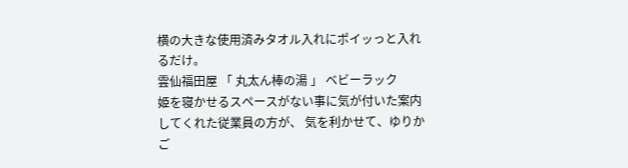横の大きな使用済みタオル入れにポイッっと入れるだけ。
雲仙福田屋 「 丸太ん棒の湯 」 ベビーラック
姫を寝かせるスペースがない事に気が付いた案内してくれた従業員の方が、 気を利かせて、ゆりかご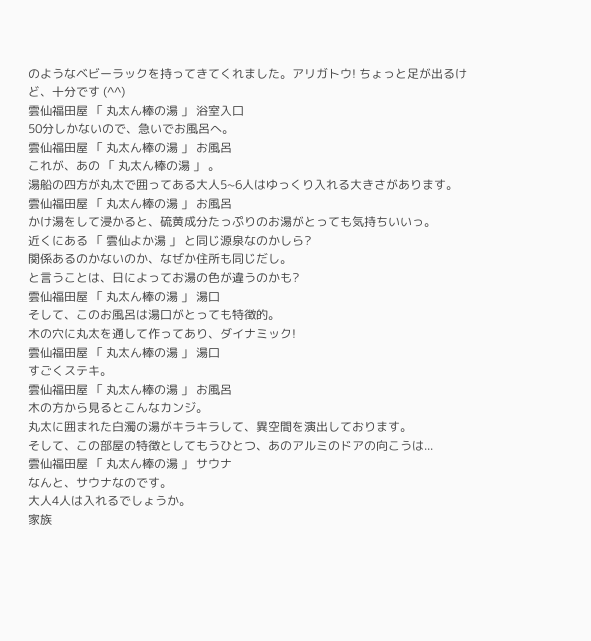のようなベビーラックを持ってきてくれました。アリガトウ! ちょっと足が出るけど、十分です (^^)
雲仙福田屋 「 丸太ん棒の湯 」 浴室入口
50分しかないので、急いでお風呂へ。
雲仙福田屋 「 丸太ん棒の湯 」 お風呂
これが、あの 「 丸太ん棒の湯 」 。
湯船の四方が丸太で囲ってある大人5~6人はゆっくり入れる大きさがあります。
雲仙福田屋 「 丸太ん棒の湯 」 お風呂
かけ湯をして浸かると、硫黄成分たっぷりのお湯がとっても気持ちいいっ。
近くにある 「 雲仙よか湯 」 と同じ源泉なのかしら?
関係あるのかないのか、なぜか住所も同じだし。
と言うことは、日によってお湯の色が違うのかも?
雲仙福田屋 「 丸太ん棒の湯 」 湯口
そして、このお風呂は湯口がとっても特徴的。
木の穴に丸太を通して作ってあり、ダイナミック!
雲仙福田屋 「 丸太ん棒の湯 」 湯口
すごくステキ。
雲仙福田屋 「 丸太ん棒の湯 」 お風呂
木の方から見るとこんなカンジ。
丸太に囲まれた白濁の湯がキラキラして、異空間を演出しております。
そして、この部屋の特徴としてもうひとつ、あのアルミのドアの向こうは...
雲仙福田屋 「 丸太ん棒の湯 」 サウナ
なんと、サウナなのです。
大人4人は入れるでしょうか。
家族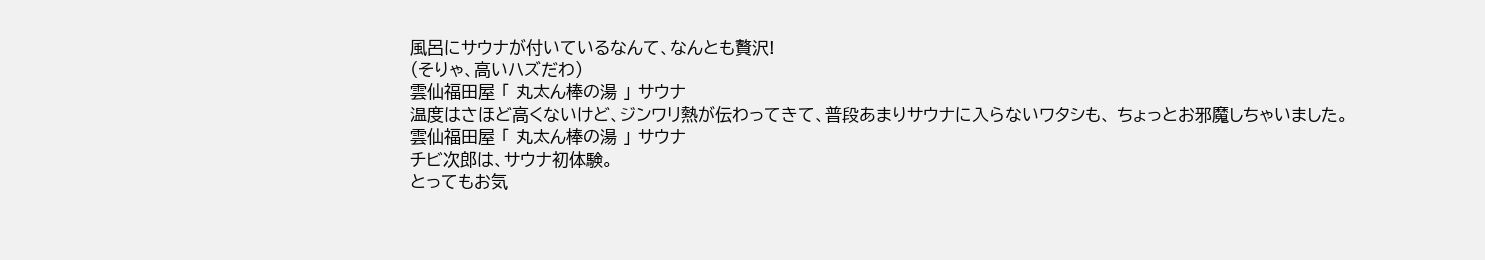風呂にサウナが付いているなんて、なんとも贅沢!
(そりゃ、高いハズだわ)
雲仙福田屋 「 丸太ん棒の湯 」 サウナ
温度はさほど高くないけど、ジンワリ熱が伝わってきて、普段あまりサウナに入らないワタシも、 ちょっとお邪魔しちゃいました。
雲仙福田屋 「 丸太ん棒の湯 」 サウナ
チビ次郎は、サウナ初体験。
とってもお気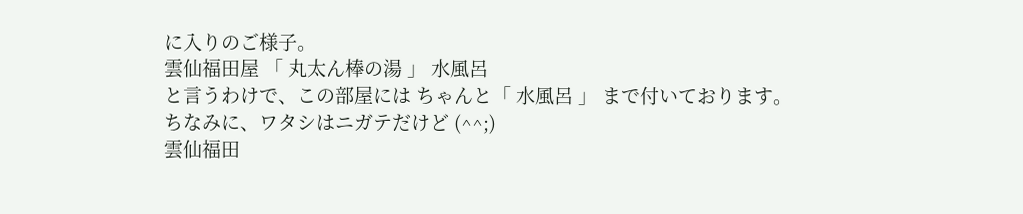に入りのご様子。
雲仙福田屋 「 丸太ん棒の湯 」 水風呂
と言うわけで、この部屋には ちゃんと「 水風呂 」 まで付いております。
ちなみに、ワタシはニガテだけど (^^;)
雲仙福田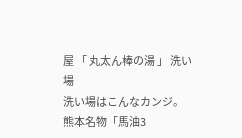屋 「 丸太ん棒の湯 」 洗い場
洗い場はこんなカンジ。
熊本名物「馬油3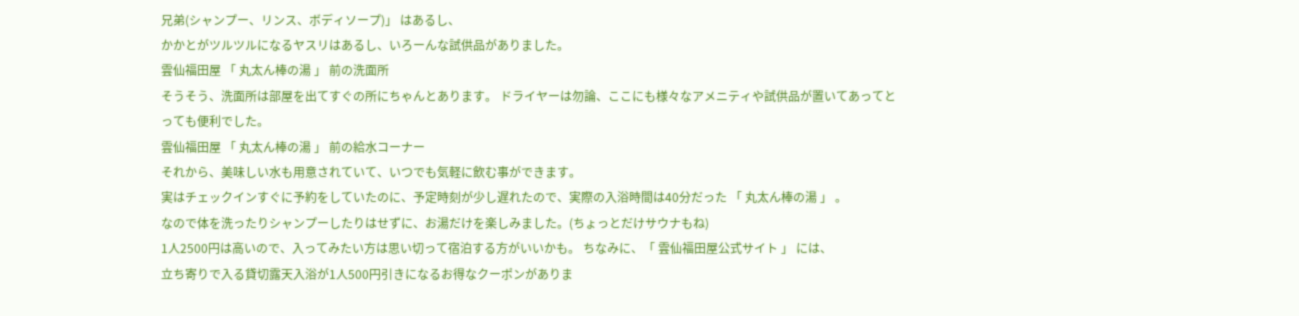兄弟(シャンプー、リンス、ボディソープ)」 はあるし、
かかとがツルツルになるヤスリはあるし、いろーんな試供品がありました。
雲仙福田屋 「 丸太ん棒の湯 」 前の洗面所
そうそう、洗面所は部屋を出てすぐの所にちゃんとあります。 ドライヤーは勿論、ここにも様々なアメニティや試供品が置いてあってとっても便利でした。
雲仙福田屋 「 丸太ん棒の湯 」 前の給水コーナー
それから、美味しい水も用意されていて、いつでも気軽に飲む事ができます。
実はチェックインすぐに予約をしていたのに、予定時刻が少し遅れたので、実際の入浴時間は40分だった 「 丸太ん棒の湯 」 。
なので体を洗ったりシャンプーしたりはせずに、お湯だけを楽しみました。(ちょっとだけサウナもね)
1人2500円は高いので、入ってみたい方は思い切って宿泊する方がいいかも。 ちなみに、「 雲仙福田屋公式サイト 」 には、
立ち寄りで入る貸切露天入浴が1人500円引きになるお得なクーポンがありま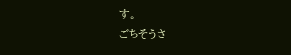す。
ごちそうさ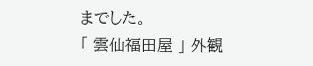までした。
「 雲仙福田屋 」 外観